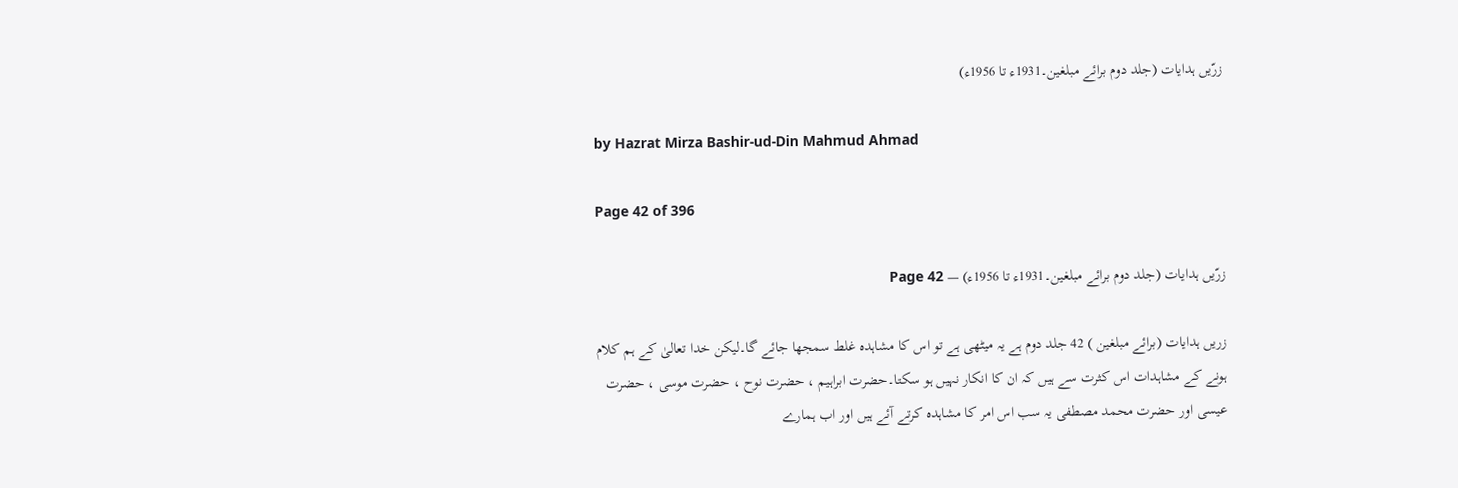زرّیں ہدایات (جلد دوم برائے مبلغین۔1931ء تا 1956ء)

by Hazrat Mirza Bashir-ud-Din Mahmud Ahmad

Page 42 of 396

زرّیں ہدایات (جلد دوم برائے مبلغین۔1931ء تا 1956ء) — Page 42

زریں ہدایات (برائے مبلغین ) 42 جلد دوم ہے یہ میٹھی ہے تو اس کا مشاہدہ غلط سمجھا جائے گا۔لیکن خدا تعالیٰ کے ہم کلام ہونے کے مشاہدات اس کثرت سے ہیں کہ ان کا انکار نہیں ہو سکتا۔حضرت ابراہیم ، حضرت نوح ، حضرت موسی ، حضرت عیسی اور حضرت محمد مصطفی یہ سب اس امر کا مشاہدہ کرتے آئے ہیں اور اب ہمارے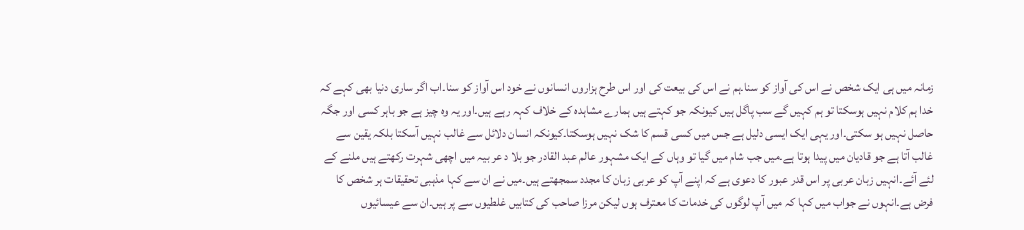زمانہ میں ہی ایک شخص نے اس کی آواز کو سنا۔ہم نے اس کی بیعت کی اور اس طرح ہزاروں انسانوں نے خود اس آواز کو سنا۔اب اگر ساری دنیا بھی کہے کہ خدا ہم کلام نہیں ہوسکتا تو ہم کہیں گے سب پاگل ہیں کیونکہ جو کہتے ہیں ہمارے مشاہدہ کے خلاف کہہ رہے ہیں۔اور یہ وہ چیز ہے جو باہر کسی اور جگہ حاصل نہیں ہو سکتی۔اور یہی ایک ایسی دلیل ہے جس میں کسی قسم کا شک نہیں ہوسکتا۔کیونکہ انسان دلائل سے غالب نہیں آسکتا بلکہ یقین سے غالب آتا ہے جو قادیان میں پیدا ہوتا ہے۔میں جب شام میں گیا تو وہاں کے ایک مشہور عالم عبد القادر جو بلا د عر بیہ میں اچھی شہرت رکھتے ہیں ملنے کے لئے آئے۔انہیں زبان عربی پر اس قدر عبور کا دعوی ہے کہ اپنے آپ کو عربی زبان کا مجدد سمجھتے ہیں۔میں نے ان سے کہا مذہبی تحقیقات ہر شخص کا فرض ہے۔انہوں نے جواب میں کہا کہ میں آپ لوگوں کی خدمات کا معترف ہوں لیکن مرزا صاحب کی کتابیں غلطیوں سے پر ہیں۔ان سے عیسائیوں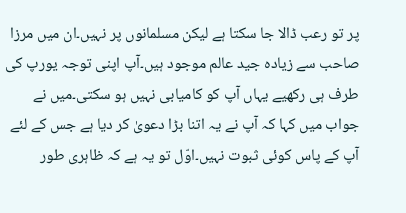پر تو رعب ڈالا جا سکتا ہے لیکن مسلمانوں پر نہیں۔ان میں مرزا صاحب سے زیادہ جید عالم موجود ہیں۔آپ اپنی توجہ یورپ کی طرف ہی رکھیے یہاں آپ کو کامیابی نہیں ہو سکتی۔میں نے جواب میں کہا کہ آپ نے یہ اتنا بڑا دعویٰ کر دیا ہے جس کے لئے آپ کے پاس کوئی ثبوت نہیں۔اوّل تو یہ ہے کہ ظاہری طور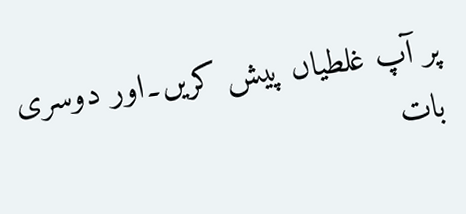پر آپ غلطیاں پیش کریں۔اور دوسری بات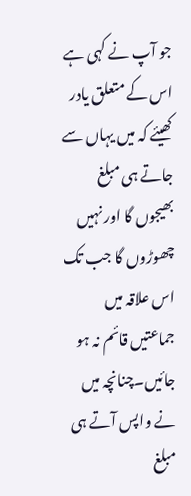جو آپ نے کہی ہے اس کے متعلق یادر کھیئے کہ میں یہاں سے جاتے ہی مبلغ بھیجوں گا اور نہیں چھوڑوں گا جب تک اس علاقہ میں جماعتیں قائم نہ ہو جائیں۔چنانچہ میں نے واپس آتے ہی مبلغ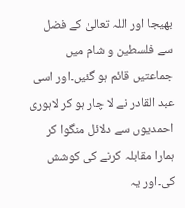بھیجا اور اللہ تعالیٰ کے فضل سے فلسطین و شام میں جماعتیں قائم ہو گئیں۔اور اسی عبد القادر نے لا چار ہو کر لاہوری احمدیوں سے دلائل منگوا کر ہمارا مقابلہ کرنے کی کوشش کی۔اور یہ